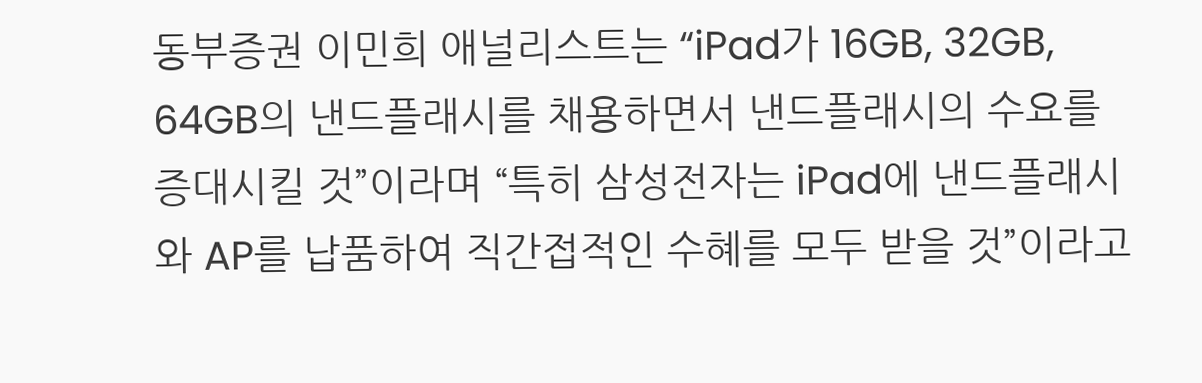동부증권 이민희 애널리스트는 “iPad가 16GB, 32GB, 64GB의 낸드플래시를 채용하면서 낸드플래시의 수요를 증대시킬 것”이라며 “특히 삼성전자는 iPad에 낸드플래시와 AP를 납품하여 직간접적인 수혜를 모두 받을 것”이라고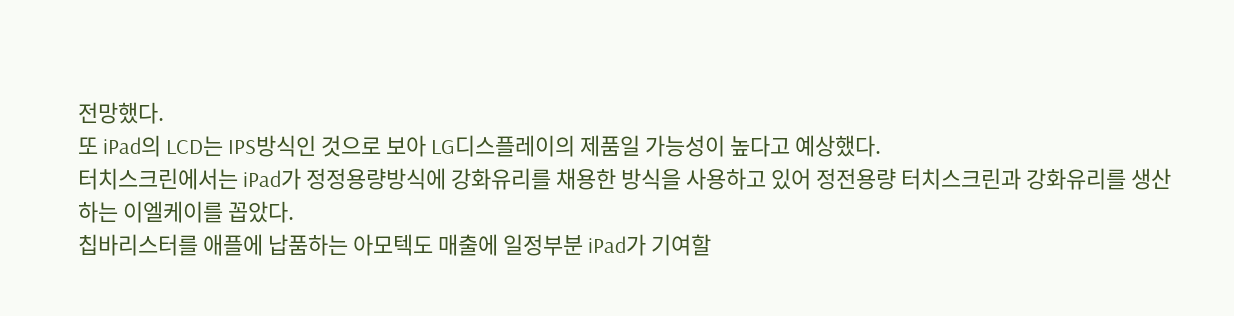전망했다.
또 iPad의 LCD는 IPS방식인 것으로 보아 LG디스플레이의 제품일 가능성이 높다고 예상했다.
터치스크린에서는 iPad가 정정용량방식에 강화유리를 채용한 방식을 사용하고 있어 정전용량 터치스크린과 강화유리를 생산하는 이엘케이를 꼽았다.
칩바리스터를 애플에 납품하는 아모텍도 매출에 일정부분 iPad가 기여할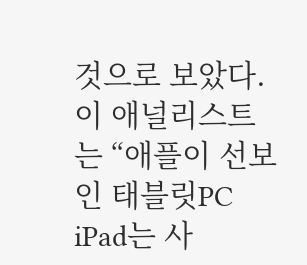것으로 보았다.
이 애널리스트는 “애플이 선보인 태블릿PC iPad는 사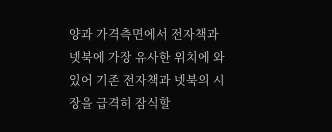양과 가격측면에서 전자책과 넷북에 가장 유사한 위치에 와있어 기존 전자책과 넷북의 시장을 급격히 잠식할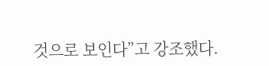것으로 보인다”고 강조했다.